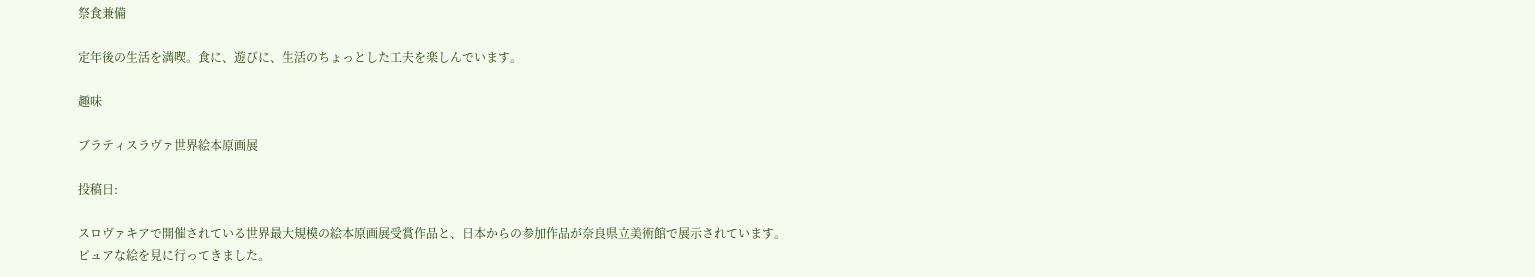祭食兼備

定年後の生活を満喫。食に、遊びに、生活のちょっとした工夫を楽しんでいます。

趣味

ブラティスラヴァ世界絵本原画展

投稿日:

スロヴァキアで開催されている世界最大規模の絵本原画展受賞作品と、日本からの参加作品が奈良県立美術館で展示されています。
ピュアな絵を見に行ってきました。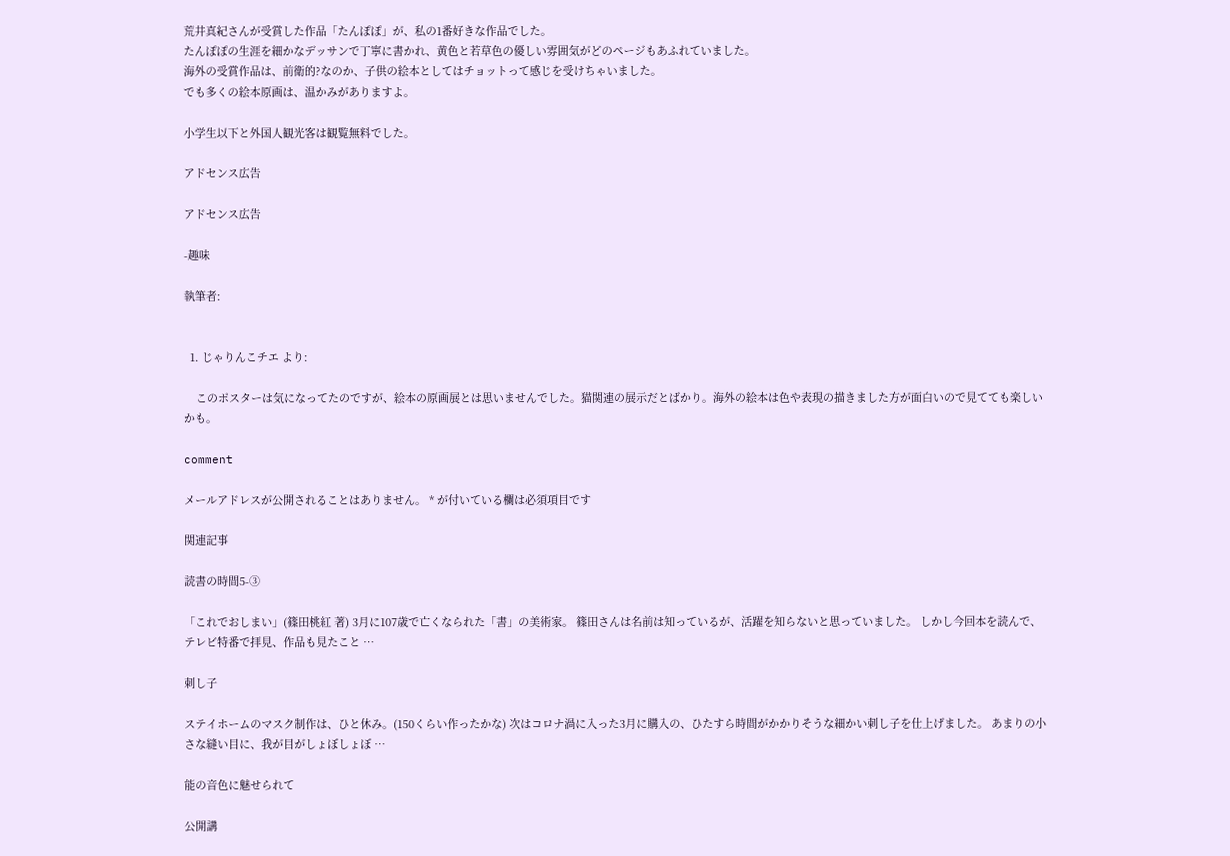荒井真紀さんが受賞した作品「たんぽぽ」が、私の1番好きな作品でした。
たんぽぽの生涯を細かなデッサンで丁寧に書かれ、黄色と若草色の優しい雰囲気がどのページもあふれていました。
海外の受賞作品は、前衛的?なのか、子供の絵本としてはチョットって感じを受けちゃいました。
でも多くの絵本原画は、温かみがありますよ。

小学生以下と外国人観光客は観覧無料でした。

アドセンス広告

アドセンス広告

-趣味

執筆者:


  1. じゃりんこチエ より:

    このポスターは気になってたのですが、絵本の原画展とは思いませんでした。猫関連の展示だとばかり。海外の絵本は色や表現の描きました方が面白いので見てても楽しいかも。

comment

メールアドレスが公開されることはありません。 * が付いている欄は必須項目です

関連記事

読書の時間5-③

「これでおしまい」(篠田桃紅 著) 3月に107歳で亡くなられた「書」の美術家。 篠田さんは名前は知っているが、活躍を知らないと思っていました。 しかし今回本を読んで、テレビ特番で拝見、作品も見たこと …

刺し子

ステイホームのマスク制作は、ひと休み。(150くらい作ったかな) 次はコロナ渦に入った3月に購入の、ひたすら時間がかかりそうな細かい刺し子を仕上げました。 あまりの小さな縫い目に、我が目がしょぼしょぼ …

能の音色に魅せられて

公開講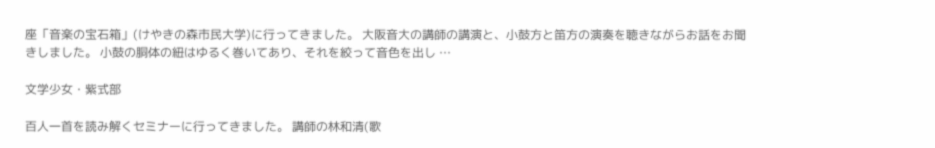座「音楽の宝石箱」(けやきの森市民大学)に行ってきました。 大阪音大の講師の講演と、小鼓方と笛方の演奏を聴きながらお話をお聞きしました。 小鼓の胴体の紐はゆるく巻いてあり、それを絞って音色を出し …

文学少女・紫式部

百人一首を読み解くセミナーに行ってきました。 講師の林和清(歌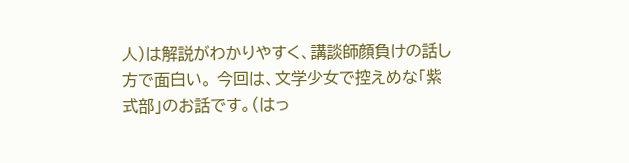人)は解説がわかりやすく、講談師顔負けの話し方で面白い。 今回は、文学少女で控えめな「紫式部」のお話です。(はっ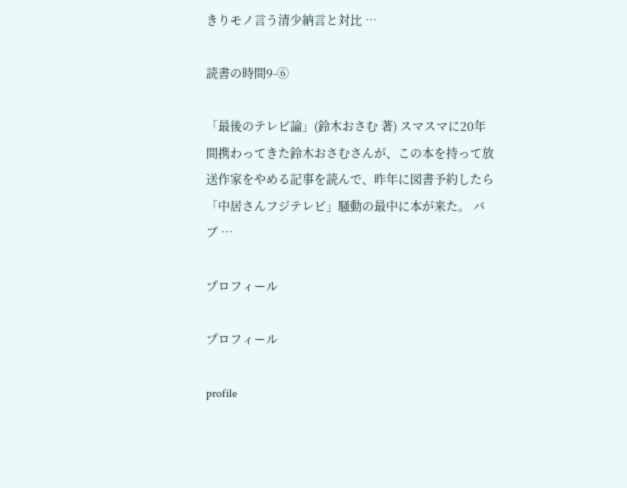きりモノ言う清少納言と対比 …

読書の時間9-⑥

「最後のテレビ論」(鈴木おさむ 著) スマスマに20年間携わってきた鈴木おさむさんが、この本を持って放送作家をやめる記事を読んで、昨年に図書予約したら「中居さんフジテレビ」騒動の最中に本が来た。 バブ …

プロフィール

プロフィール

profile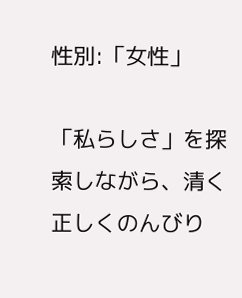性別:「女性」

「私らしさ」を探索しながら、清く正しくのんびり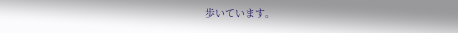歩いています。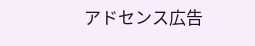アドセンス広告